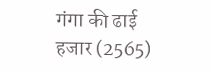गंगा की ढाई हजार (2565)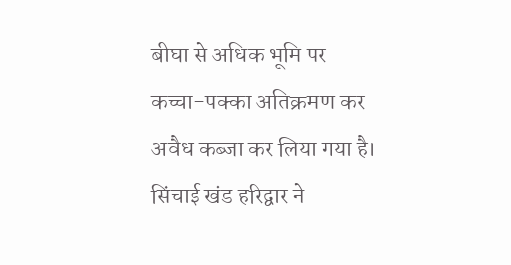बीघा से अधिक भूमि पर कच्चा-पक्का अतिक्रमण कर अवैध कब्जा कर लिया गया है। सिंचाई खंड हरिद्वार ने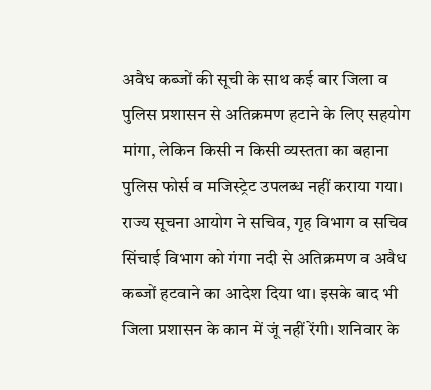अवैध कब्जों की सूची के साथ कई बार जिला व पुलिस प्रशासन से अतिक्रमण हटाने के लिए सहयोग मांगा, लेकिन किसी न किसी व्यस्तता का बहाना पुलिस फोर्स व मजिस्ट्रेट उपलब्ध नहीं कराया गया।
राज्य सूचना आयोग ने सचिव, गृह विभाग व सचिव सिंचाई विभाग को गंगा नदी से अतिक्रमण व अवैध कब्जों हटवाने का आदेश दिया था। इसके बाद भी जिला प्रशासन के कान में जूं नहीं रेंगी। शनिवार के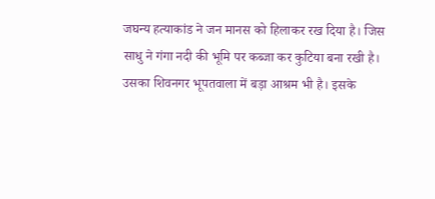जघन्य हत्याकांड ने जन मानस को हिलाकर रख दिया है। जिस साधु ने गंगा नदी की भूमि पर कब्जा कर कुटिया बना रखी है। उसका शिवनगर भूपतवाला में बड़ा आश्रम भी है। इसके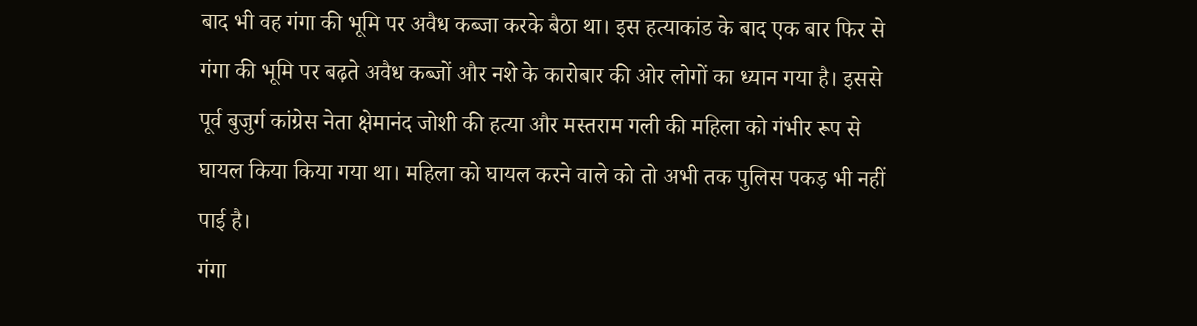बाद भी वह गंगा की भूमि पर अवैध कब्जा करके बैठा था। इस हत्याकांड के बाद एक बार फिर से गंगा की भूमि पर बढ़ते अवैध कब्जों और नशे के कारोबार की ओर लोगों का ध्यान गया है। इससे पूर्व बुजुर्ग कांग्रेस नेता क्षेमानंद जोशी की हत्या और मस्तराम गली की महिला को गंभीर रूप से घायल किया किया गया था। महिला को घायल करने वाले को तो अभी तक पुलिस पकड़ भी नहीं पाई है।
गंगा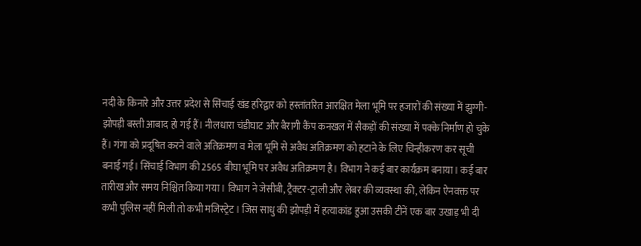नदी के किनारे और उत्तर प्रदेश से सिंचाई खंड हरिद्वार को हस्तांतरित आरक्षित मेला भूमि पर हजारों की संख्या में झुग्गी-झोपड़ी बस्ती आबाद हो गई हैं। नीलधारा चंडीघाट और बैरागी कैंप कनखल में सैकड़ों की संख्या में पक्के निर्माण हो चुके हैं। गंगा को प्रदूषित करने वाले अतिक्रमण व मेला भूमि से अवैध अतिक्रमण को हटाने के लिए चिन्हीकरण कर सूची बनाई गई। सिंचाई विभाग की 2565 बीघा भूमि पर अवैध अतिक्रमण है। विभाग ने कई बार कार्यक्रम बनाया। कई बार तारीख और समय निश्चित किया गया। विभाग ने जेसीबी, ट्रैक्टर-ट्राली और लेबर की व्यवस्था की, लेकिन ऐनवक्त पर कभी पुलिस नहीं मिली तो कभी मजिस्ट्रेट। जिस साधु की झोपड़ी में हत्याकांड हुआ उसकी टीनें एक बार उखाड़ भी दी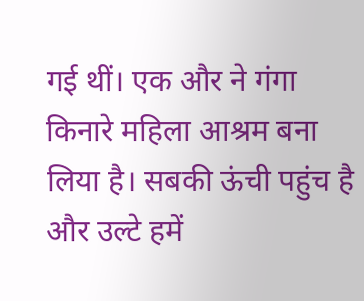गई थीं। एक और ने गंगा किनारे महिला आश्रम बना लिया है। सबकी ऊंची पहुंच है और उल्टे हमें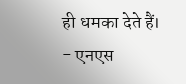ही धमका देते हैं।
- एनएस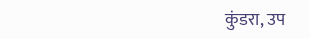कुंडरा, उप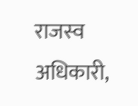राजस्व अधिकारी,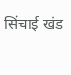सिंचाई खंड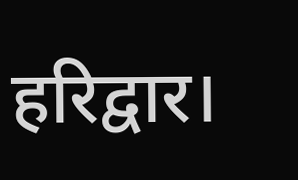हरिद्वार।